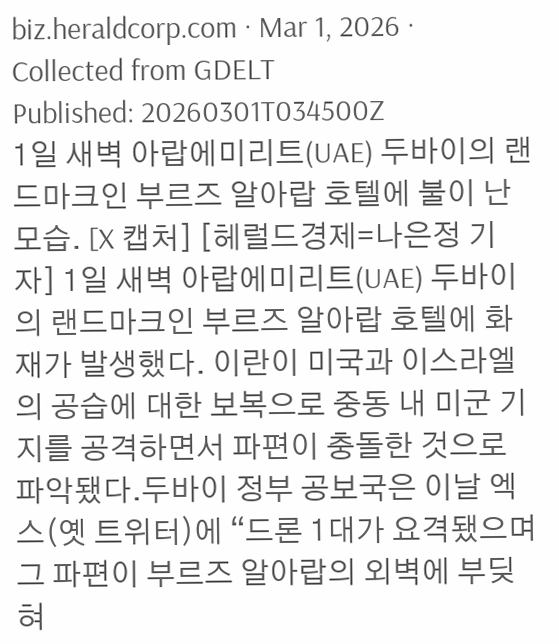biz.heraldcorp.com · Mar 1, 2026 · Collected from GDELT
Published: 20260301T034500Z
1일 새벽 아랍에미리트(UAE) 두바이의 랜드마크인 부르즈 알아랍 호텔에 불이 난 모습. [X 캡처] [헤럴드경제=나은정 기자] 1일 새벽 아랍에미리트(UAE) 두바이의 랜드마크인 부르즈 알아랍 호텔에 화재가 발생했다. 이란이 미국과 이스라엘의 공습에 대한 보복으로 중동 내 미군 기지를 공격하면서 파편이 충돌한 것으로 파악됐다.두바이 정부 공보국은 이날 엑스(옛 트위터)에 “드론 1대가 요격됐으며 그 파편이 부르즈 알아랍의 외벽에 부딪혀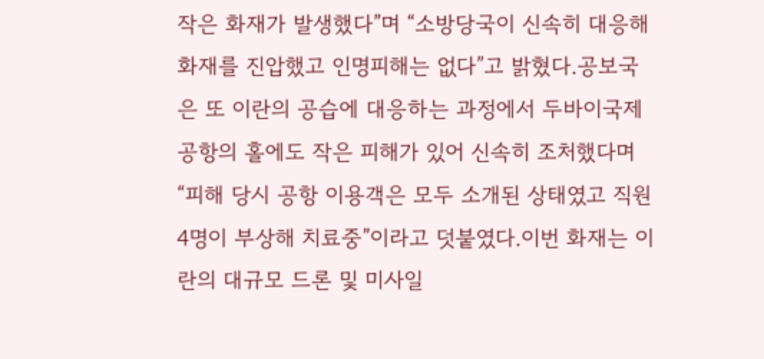작은 화재가 발생했다”며 “소방당국이 신속히 대응해 화재를 진압했고 인명피해는 없다”고 밝혔다.공보국은 또 이란의 공습에 대응하는 과정에서 두바이국제공항의 홀에도 작은 피해가 있어 신속히 조처했다며 “피해 당시 공항 이용객은 모두 소개된 상태였고 직원 4명이 부상해 치료중”이라고 덧붙였다.이번 화재는 이란의 대규모 드론 및 미사일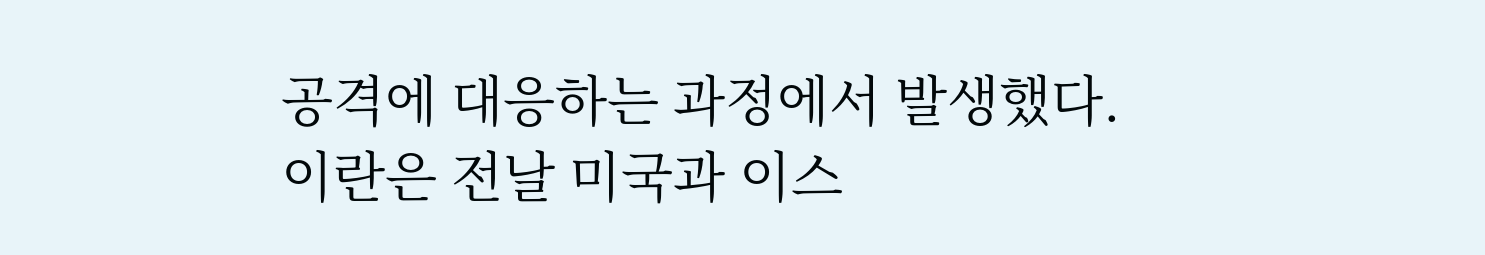공격에 대응하는 과정에서 발생했다. 이란은 전날 미국과 이스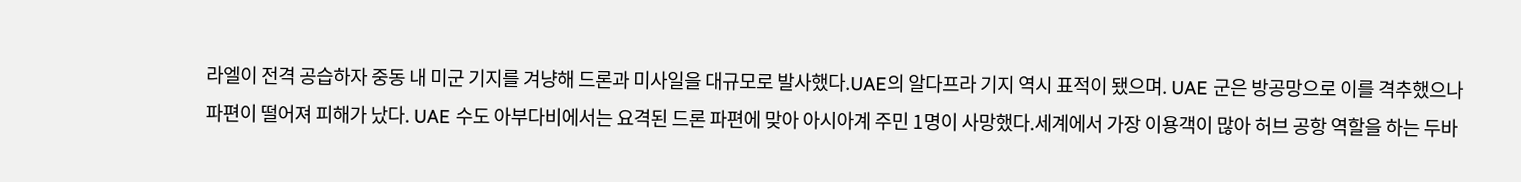라엘이 전격 공습하자 중동 내 미군 기지를 겨냥해 드론과 미사일을 대규모로 발사했다.UAE의 알다프라 기지 역시 표적이 됐으며. UAE 군은 방공망으로 이를 격추했으나 파편이 떨어져 피해가 났다. UAE 수도 아부다비에서는 요격된 드론 파편에 맞아 아시아계 주민 1명이 사망했다.세계에서 가장 이용객이 많아 허브 공항 역할을 하는 두바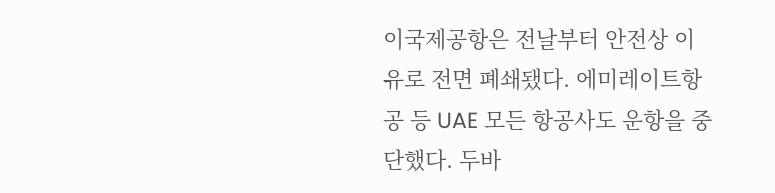이국제공항은 전날부터 안전상 이유로 전면 폐쇄됐다. 에미레이트항공 등 UAE 모든 항공사도 운항을 중단했다. 두바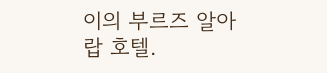이의 부르즈 알아랍 호텔.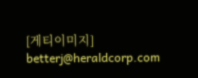[게티이미지] betterj@heraldcorp.com